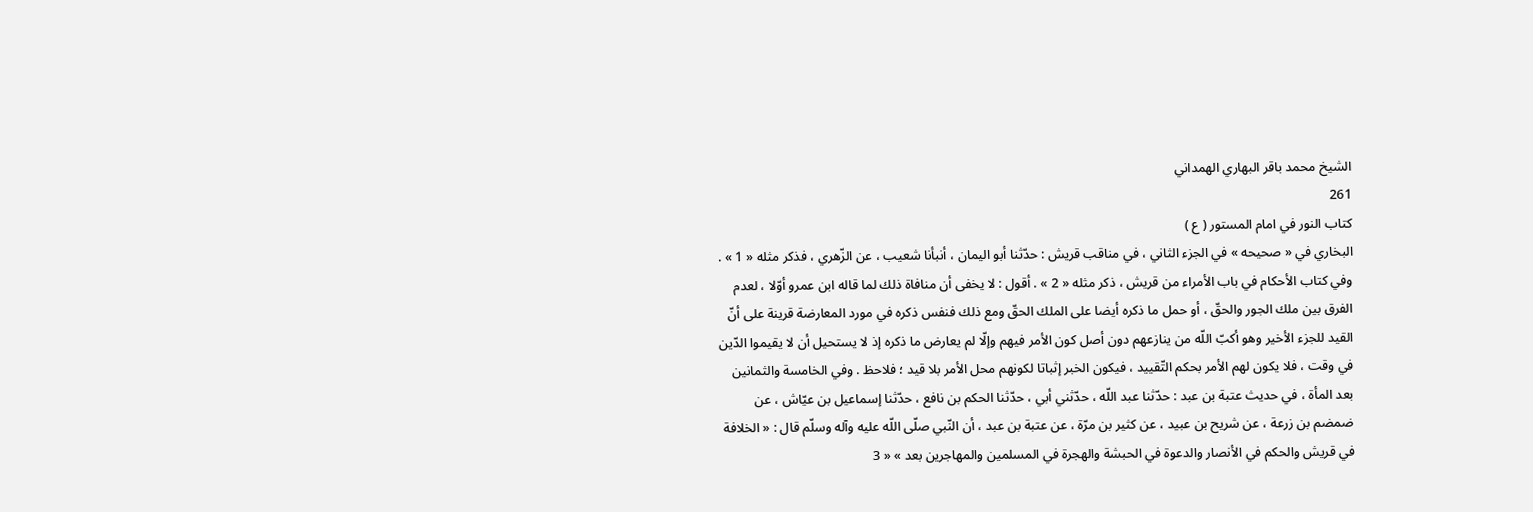الشيخ محمد باقر البهاري الهمداني
261
كتاب النور في امام المستور ( ع )
البخاري في « صحيحه » في الجزء الثاني ، في مناقب قريش : حدّثنا أبو اليمان ، أنبأنا شعيب ، عن الزّهري ، فذكر مثله « 1 » . وفي كتاب الأحكام في باب الأمراء من قريش ، ذكر مثله « 2 » . أقول : لا يخفى أن منافاة ذلك لما قاله ابن عمرو أوّلا ، لعدم الفرق بين ملك الجور والحقّ ، أو حمل ما ذكره أيضا على الملك الحقّ ومع ذلك فنفس ذكره في مورد المعارضة قرينة على أنّ القيد للجزء الأخير وهو أكبّ اللّه من ينازعهم دون أصل كون الأمر فيهم وإلّا لم يعارض ما ذكره إذ لا يستحيل أن لا يقيموا الدّين في وقت ، فلا يكون لهم الأمر بحكم التّقييد ، فيكون الخبر إثباتا لكونهم محل الأمر بلا قيد ؛ فلاحظ . وفي الخامسة والثمانين بعد المأة ، في حديث عتبة بن عبد : حدّثنا عبد اللّه ، حدّثني أبي ، حدّثنا الحكم بن نافع ، حدّثنا إسماعيل بن عيّاش ، عن ضمضم بن زرعة ، عن شريح بن عبيد ، عن كثير بن مرّة ، عن عتبة بن عبد ، أن النّبي صلّى اللّه عليه وآله وسلّم قال : « الخلافة في قريش والحكم في الأنصار والدعوة في الحبشة والهجرة في المسلمين والمهاجرين بعد » « 3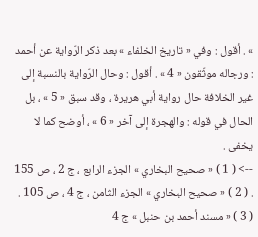» . أقول : وفي « تاريخ الخلفاء » بعد ذكر الرّواية عن أحمد : ورجاله موثّقون « 4 » . أقول : وحال الرّواية بالنسبة إلى غير الخلافة حال رواية أبي هريرة ، وقد سبق « 5 » ، بل الحال في قوله : والهجرة إلى آخر « 6 » ، أوضح كما لا يخفى .
--> ( 1 ) « صحيح البخاري » الجزء الرابع ، ج 2 ، ص 155 . ( 2 ) « صحيح البخاري » الجزء الثامن ، ج 4 ، ص 105 . ( 3 ) « مسند أحمد بن حنبل » ج 4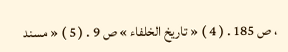، ص 185 . ( 4 ) « تاريخ الخلفاء » ص 9 . ( 5 ) « مسند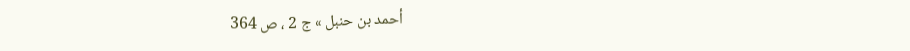أحمد بن حنبل » ج 2 ، ص 364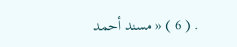. ( 6 ) « مسند أحمد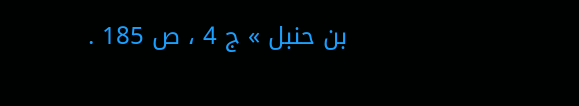بن حنبل » ج 4 ، ص 185 .